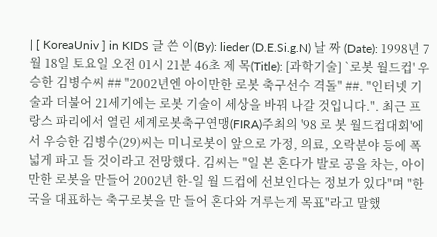| [ KoreaUniv ] in KIDS 글 쓴 이(By): lieder (D.E.Si.g.N) 날 짜 (Date): 1998년 7월 18일 토요일 오전 01시 21분 46초 제 목(Title): [과학기술] `로봇 월드컵' 우승한 김병수씨 ## "2002년엔 아이만한 로봇 축구선수 격돌" ##. "인터넷 기술과 더불어 21세기에는 로봇 기술이 세상을 바꿔 나갈 것입니다.". 최근 프랑스 파리에서 열린 세계로봇축구연맹(FIRA)주최의 '98 로 봇 월드컵대회'에서 우승한 김병수(29)씨는 미니로봇이 앞으로 가정, 의료, 오락분야 등에 폭넓게 파고 들 것이라고 전망했다. 김씨는 "일 본 혼다가 발로 공을 차는, 아이만한 로봇을 만들어 2002년 한-일 월 드컵에 선보인다는 정보가 있다"며 "한국을 대표하는 축구로봇을 만 들어 혼다와 겨루는게 목표"라고 말했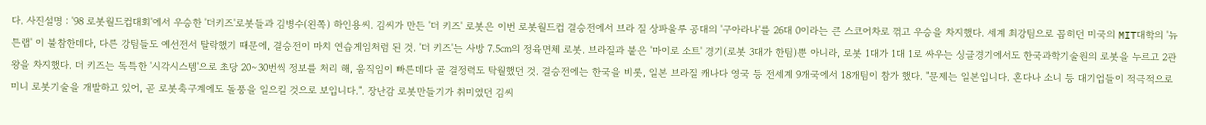다. 사진설명 : '98 로봇월드컵대회'에서 우승한 '더키즈'로봇들과 김병수(왼쪽) 하인용씨. 김씨가 만든 '더 키즈' 로봇은 이번 로봇월드컵 결승전에서 브라 질 상파울루 공대의 '구아라나'를 26대 0이라는 큰 스코어차로 꺾고 우승을 차지했다. 세계 최강팀으로 꼽히던 미국의 MIT대학의 '뉴튼랩' 이 불참한데다, 다른 강팀들도 예선전서 탈락했기 때문에, 결승전이 마치 연습게임처럼 된 것. '더 키즈'는 사방 7.5㎝의 정육면체 로봇. 브라질과 붙은 '마이로 소트' 경기(로봇 3대가 한팀)뿐 아니라, 로봇 1대가 1대 1로 싸우는 싱글경기에서도 한국과학기술원의 로봇을 누르고 2관왕을 차지했다. 더 키즈는 독특한 '시각시스템'으로 초당 20∼30번씩 정보를 처리 해, 움직임이 빠른데다 골 결정력도 탁월했던 것. 결승전에는 한국을 비롯, 일본 브라질 캐나다 영국 등 전세계 9개국에서 18개팀이 참가 했다. "문제는 일본입니다. 혼다나 소니 등 대기업들이 적극적으로 미니 로봇기술을 개발하고 있어, 곧 로봇축구계에도 돌풍을 일으킬 것으로 보입니다.". 장난감 로봇만들기가 취미였던 김씨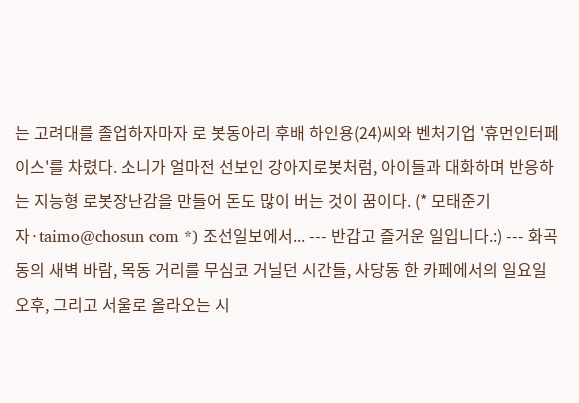는 고려대를 졸업하자마자 로 봇동아리 후배 하인용(24)씨와 벤처기업 '휴먼인터페이스'를 차렸다. 소니가 얼마전 선보인 강아지로봇처럼, 아이들과 대화하며 반응하는 지능형 로봇장난감을 만들어 돈도 많이 버는 것이 꿈이다. (* 모태준기자·taimo@chosun com *) 조선일보에서... --- 반갑고 즐거운 일입니다.:) --- 화곡동의 새벽 바람, 목동 거리를 무심코 거닐던 시간들, 사당동 한 카페에서의 일요일 오후, 그리고 서울로 올라오는 시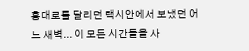흥대로를 달리던 택시안에서 보냈던 어느 새벽... 이 모든 시간들을 사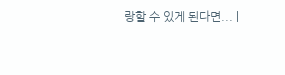랑할 수 있게 된다면... |